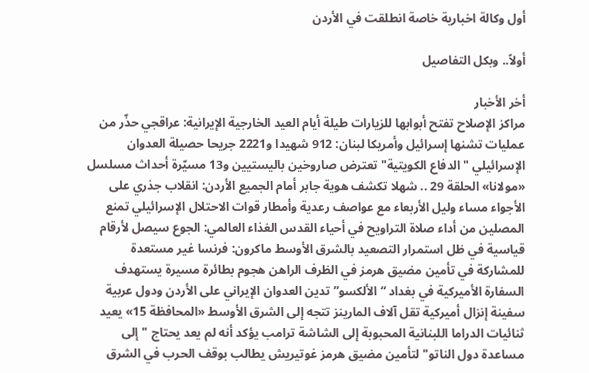أول وكالة اخبارية خاصة انطلقت في الأردن

أولاً.. وبكل التفاصيل

أخر الأخبار
مراكز الإصلاح تفتح أبوابها للزيارات طيلة أيام العيد الخارجية الإيرانية: عراقجي حذّر من عمليات تشنها إسرائيل وأمريكا لبنان: 912 شهيدا و2221 جريحا حصيلة العدوان الإسرائيلي "الدفاع الكويتية" تعترض صاروخين باليستيين و13 مسيّرة أحداث مسلسل «مولانا» الحلقة 29 .. شهلا تكشف هوية جابر أمام الجميع الأردن: انقلاب جذري على الأجواء مساء وليل الأربعاء مع عواصف رعدية وأمطار قوات الاحتلال الإسرائيلي تمنع المصلين من أداء صلاة التراويح في أحياء القدس الغذاء العالمي: الجوع سيصل لأرقام قياسية في ظل استمرار التصعيد بالشرق الأوسط ماكرون: فرنسا غير مستعدة للمشاركة في تأمين مضيق هرمز في الظرف الراهن هجوم بطائرة مسيرة يستهدف السفارة الأميركية في بغداد “الألكسو” تدين العدوان الإيراني على الأردن ودول عربية سفينة إنزال أميركية تقل آلاف المارينز تتجه إلى الشرق الأوسط «المحافظة 15» يعيد ثنائيات الدراما اللبنانية المحبوبة إلى الشاشة ترامب يؤكد أنه لم يعد يحتاج "إلى مساعدة دول الناتو" لتأمين مضيق هرمز غوتيريش يطالب بوقف الحرب في الشرق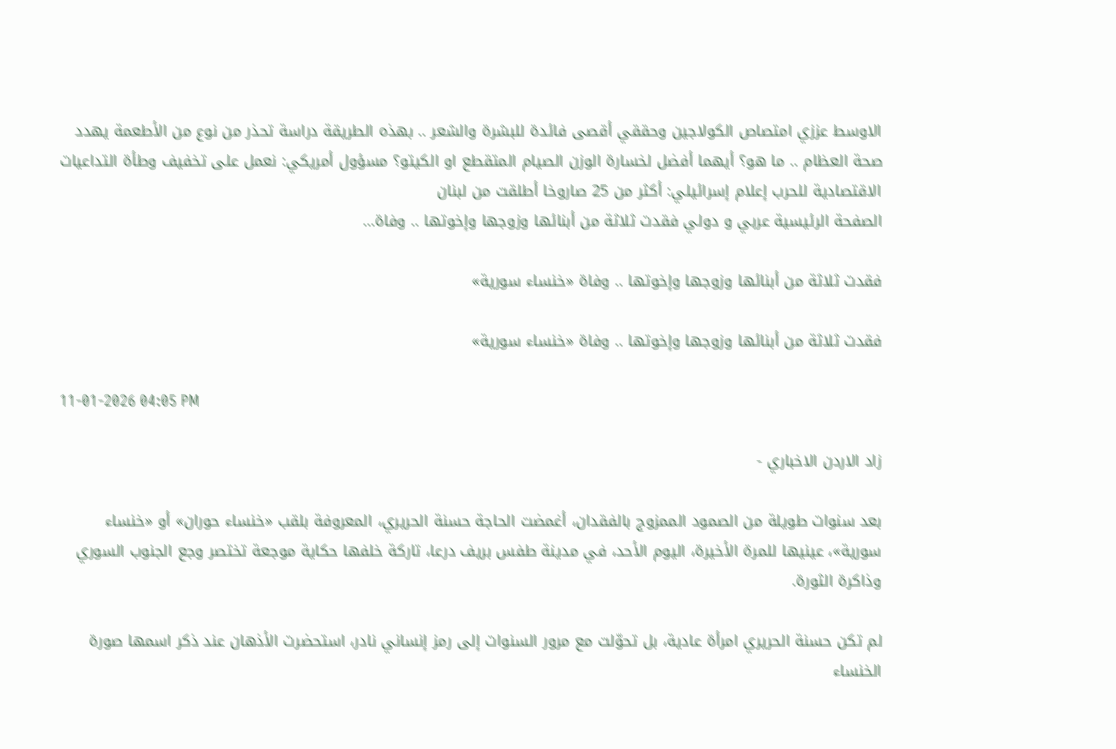الاوسط عززي امتصاص الكولاجين وحققي أقصى فائدة للبشرة والشعر .. بهذه الطريقة دراسة تحذر من نوع من الأطعمة يهدد صحة العظام .. ما هو؟ أيهما أفضل لخسارة الوزن الصيام المتقطع او الكيتو؟ مسؤول أمريكي: نعمل على تخفيف وطأة التداعيات الاقتصادية للحرب إعلام إسرائيلي: أكثر من 25 صاروخا أطلقت من لبنان
الصفحة الرئيسية عربي و دولي فقدت ثلاثة من أبنائها وزوجها وإخوتها .. وفاة...

فقدت ثلاثة من أبنائها وزوجها وإخوتها .. وفاة «خنساء سورية»

فقدت ثلاثة من أبنائها وزوجها وإخوتها .. وفاة «خنساء سورية»

11-01-2026 04:05 PM

زاد الاردن الاخباري -

بعد سنوات طويلة من الصمود الممزوج بالفقدان، أغمضت الحاجة حسنة الحريري، المعروفة بلقب «خنساء حوران» أو «خنساء سورية»، عينيها للمرة الأخيرة، اليوم الأحد، في مدينة طفس بريف درعا، تاركة خلفها حكاية موجعة تختصر وجع الجنوب السوري وذاكرة الثورة.

لم تكن حسنة الحريري امرأة عادية، بل تحوّلت مع مرور السنوات إلى رمز إنساني نادر، استحضرت الأذهان عند ذكر اسمها صورة الخنساء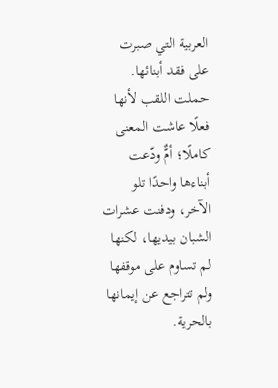العربية التي صبرت على فقد أبنائها. حملت اللقب لأنها فعلًا عاشت المعنى كاملًا؛ أمٌّ ودّعت أبناءها واحدًا تلو الآخر، ودفنت عشرات الشبان بيديها، لكنها لم تساوم على موقفها ولم تتراجع عن إيمانها بالحرية.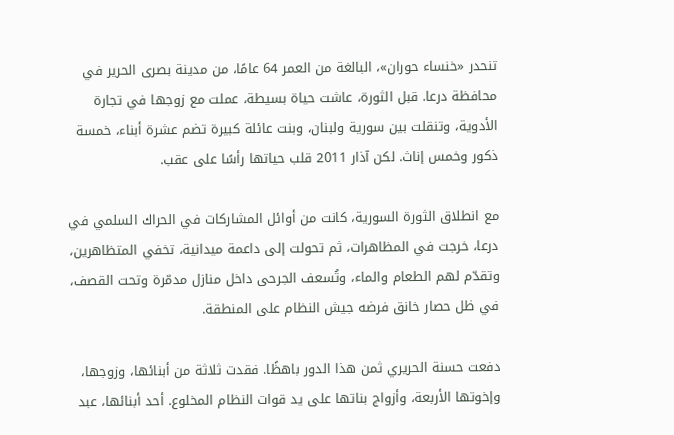تنحدر «خنساء حوران»، البالغة من العمر 64 عامًا، من مدينة بصرى الحرير في محافظة درعا. قبل الثورة، عاشت حياة بسيطة، عملت مع زوجها في تجارة الأدوية، وتنقلت بين سورية ولبنان، وبنت عائلة كبيرة تضم عشرة أبناء، خمسة ذكور وخمس إناث. لكن آذار 2011 قلب حياتها رأسًا على عقب.

مع انطلاق الثورة السورية، كانت من أوائل المشاركات في الحراك السلمي في درعا، خرجت في المظاهرات، ثم تحولت إلى داعمة ميدانية، تخفي المتظاهرين، وتقدّم لهم الطعام والماء، وتُسعف الجرحى داخل منازل مدمّرة وتحت القصف، في ظل حصار خانق فرضه جيش النظام على المنطقة.

دفعت حسنة الحريري ثمن هذا الدور باهظًا. فقدت ثلاثة من أبنائها، وزوجها، وإخوتها الأربعة، وأزواج بناتها على يد قوات النظام المخلوع. أحد أبنائها، عبد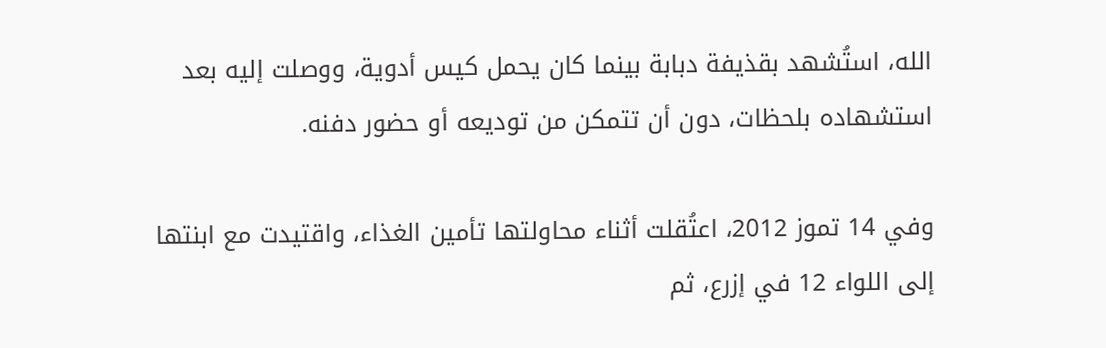الله، استُشهد بقذيفة دبابة بينما كان يحمل كيس أدوية، ووصلت إليه بعد استشهاده بلحظات، دون أن تتمكن من توديعه أو حضور دفنه.

وفي 14 تموز 2012، اعتُقلت أثناء محاولتها تأمين الغذاء، واقتيدت مع ابنتها إلى اللواء 12 في إزرع، ثم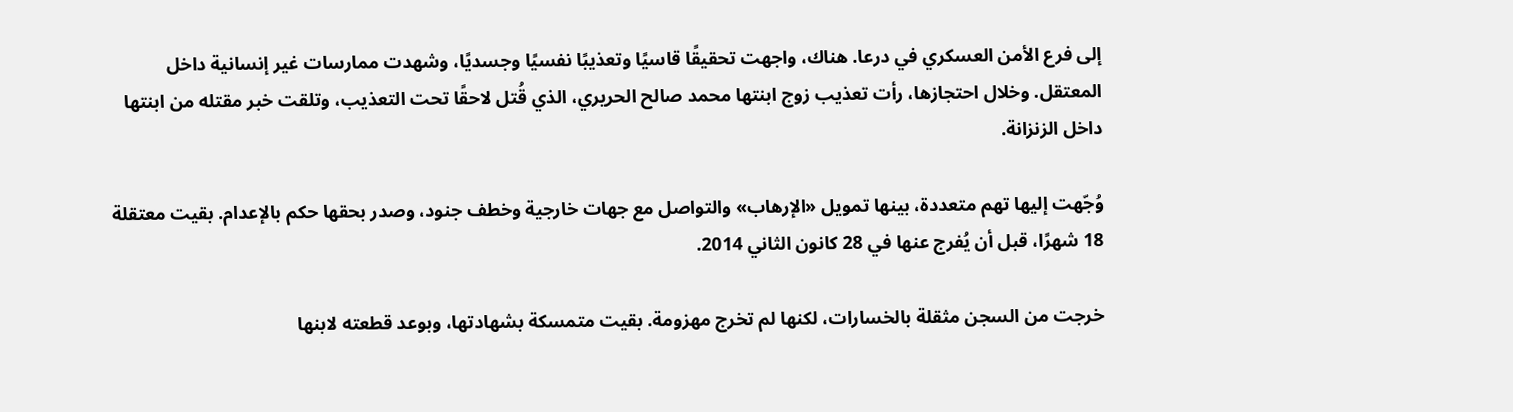إلى فرع الأمن العسكري في درعا. هناك، واجهت تحقيقًا قاسيًا وتعذيبًا نفسيًا وجسديًا، وشهدت ممارسات غير إنسانية داخل المعتقل. وخلال احتجازها، رأت تعذيب زوج ابنتها محمد صالح الحريري، الذي قُتل لاحقًا تحت التعذيب، وتلقت خبر مقتله من ابنتها داخل الزنزانة.

وُجّهت إليها تهم متعددة، بينها تمويل «الإرهاب» والتواصل مع جهات خارجية وخطف جنود، وصدر بحقها حكم بالإعدام. بقيت معتقلة 18 شهرًا، قبل أن يُفرج عنها في 28 كانون الثاني 2014.

خرجت من السجن مثقلة بالخسارات، لكنها لم تخرج مهزومة. بقيت متمسكة بشهادتها، وبوعد قطعته لابنها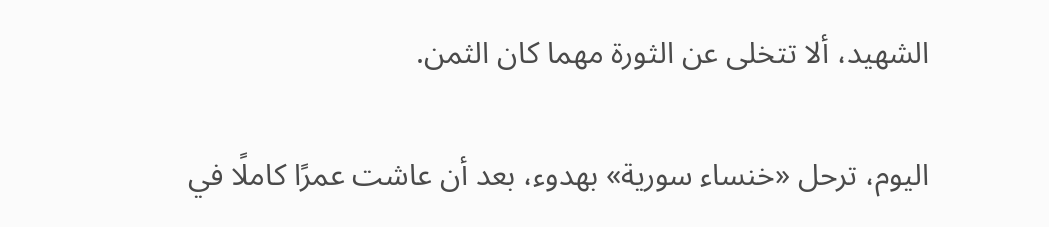الشهيد، ألا تتخلى عن الثورة مهما كان الثمن.

اليوم، ترحل «خنساء سورية» بهدوء، بعد أن عاشت عمرًا كاملًا في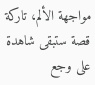مواجهة الألم، تاركة قصة ستبقى شاهدة على وجع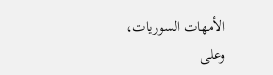الأمهات السوريات، وعلى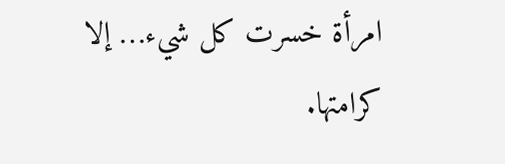امرأة خسرت كل شيء… إلا كرامتها.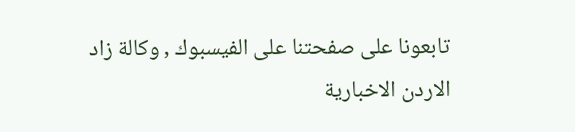تابعونا على صفحتنا على الفيسبوك , وكالة زاد الاردن الاخبارية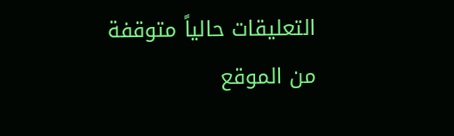التعليقات حالياً متوقفة من الموقع